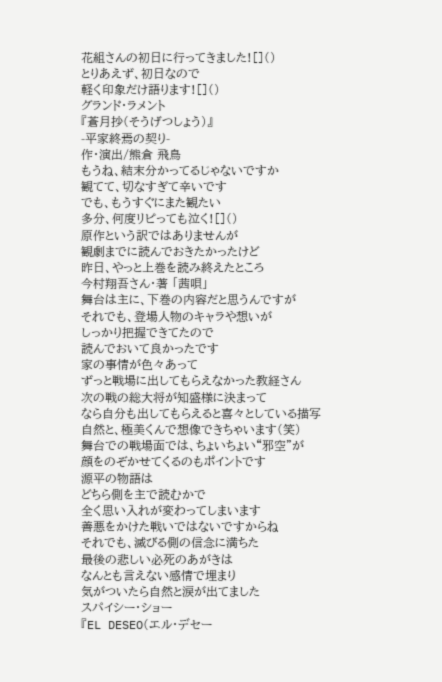花組さんの初日に行ってきました![]()
とりあえず、初日なので
軽く印象だけ語ります![]()
グランド・ラメント
『蒼月抄(そうげつしょう)』
-平家終焉の契り-
作・演出/熊倉 飛鳥
もうね、結末分かってるじゃないですか
観てて、切なすぎて辛いです
でも、もうすぐにまた観たい
多分、何度リピっても泣く![]()
原作という訳ではありませんが
観劇までに読んでおきたかったけど
昨日、やっと上巻を読み終えたところ
今村翔吾さん・著 「茜唄」
舞台は主に、下巻の内容だと思うんですが
それでも、登場人物のキャラや想いが
しっかり把握できてたので
読んでおいて良かったです
家の事情が色々あって
ずっと戦場に出してもらえなかった教経さん
次の戦の総大将が知盛様に決まって
なら自分も出してもらえると喜々としている描写
自然と、極美くんで想像できちゃいます(笑)
舞台での戦場面では、ちょいちょい“邪空”が
顔をのぞかせてくるのもポイントです
源平の物語は
どちら側を主で読むかで
全く思い入れが変わってしまいます
善悪をかけた戦いではないですからね
それでも、滅びる側の信念に満ちた
最後の悲しい必死のあがきは
なんとも言えない感情で埋まり
気がついたら自然と涙が出てました
スパイシー・ショー
『EL DESEO(エル・デセー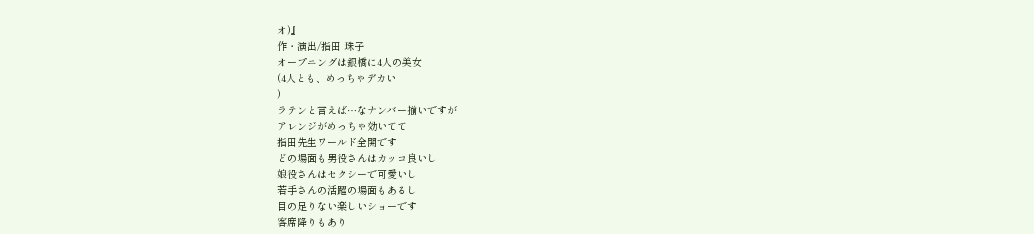オ)』
作・演出/指田 珠子
オープニングは銀橋に4人の美女
(4人とも、めっちゃデカい
)
ラテンと言えば…なナンバー揃いですが
アレンジがめっちゃ効いてて
指田先生ワールド全開です
どの場面も男役さんはカッコ良いし
娘役さんはセクシーで可愛いし
若手さんの活躍の場面もあるし
目の足りない楽しいショーです
客席降りもあり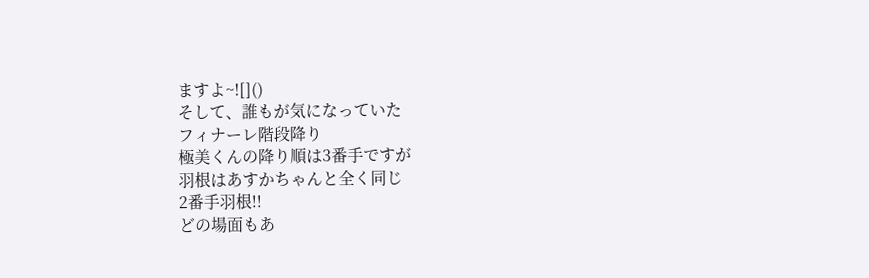ますよ~![]()
そして、誰もが気になっていた
フィナーレ階段降り
極美くんの降り順は3番手ですが
羽根はあすかちゃんと全く同じ
2番手羽根!!
どの場面もあ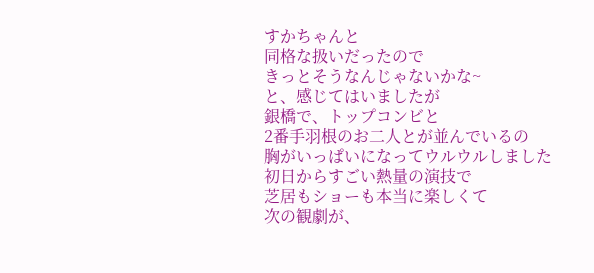すかちゃんと
同格な扱いだったので
きっとそうなんじゃないかな~
と、感じてはいましたが
銀橋で、トップコンビと
2番手羽根のお二人とが並んでいるの
胸がいっぱいになってウルウルしました
初日からすごい熱量の演技で
芝居もショーも本当に楽しくて
次の観劇が、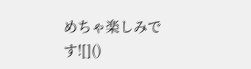めちゃ楽しみです![]()